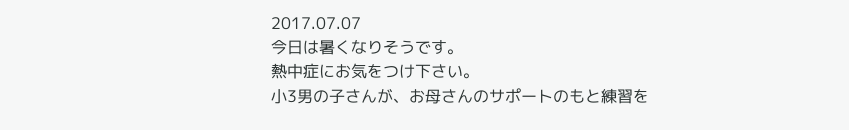2017.07.07
今日は暑くなりそうです。
熱中症にお気をつけ下さい。
小3男の子さんが、お母さんのサポートのもと練習を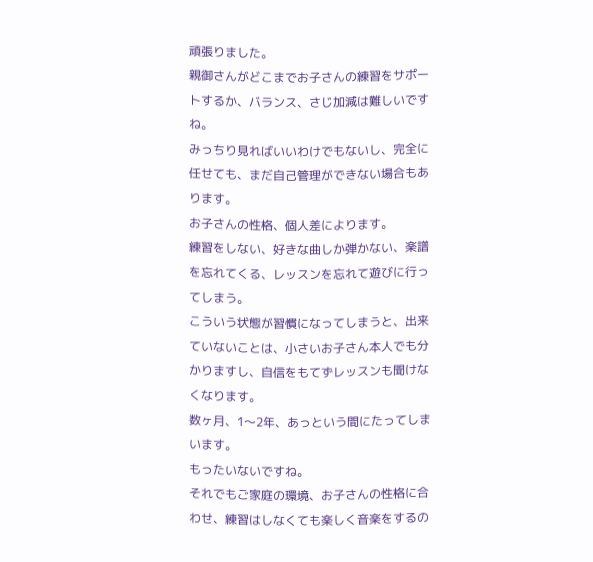頑張りました。
親御さんがどこまでお子さんの練習をサポートするか、バランス、さじ加減は難しいですね。
みっちり見ればいいわけでもないし、完全に任せても、まだ自己管理ができない場合もあります。
お子さんの性格、個人差によります。
練習をしない、好きな曲しか弾かない、楽譜を忘れてくる、レッスンを忘れて遊びに行ってしまう。
こういう状態が習慣になってしまうと、出来ていないことは、小さいお子さん本人でも分かりますし、自信をもてずレッスンも聞けなくなります。
数ヶ月、1〜2年、あっという間にたってしまいます。
もったいないですね。
それでもご家庭の環境、お子さんの性格に合わせ、練習はしなくても楽しく音楽をするの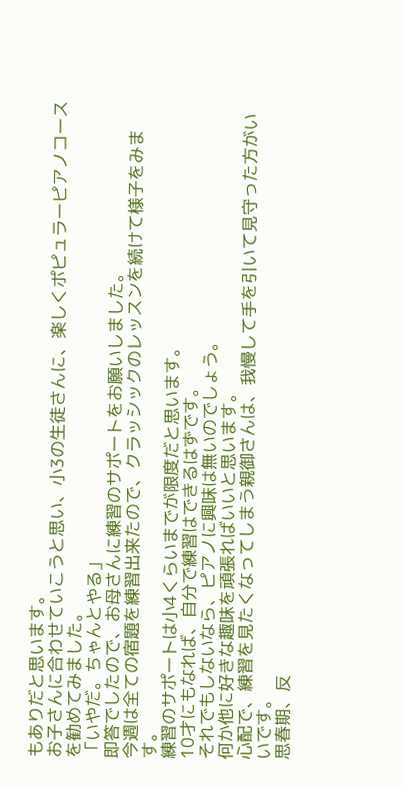もありだと思います。
お子さんに合わせていこうと思い、小3の生徒さんに、楽しくポピュラーピアノコースを勧めてみました。
「いやだ。ちゃんとやる」
即答でしたので、お母さんに練習のサポートをお願いしました。
今週は全ての宿題を練習出来たので、クラッシックのレッスンを続けて様子をみます。
練習のサポートは小4くらいまでが限度だと思います。
10才にもなれば、自分で練習はできるはずです。
それでもしないなら、ピアノに興味は無いのでしょう。
何か他に好きな趣味を頑張ればいいと思います。
心配で、練習を見たくなってしまう親御さんは、我慢して手を引いて見守った方がいいです。
思春期、反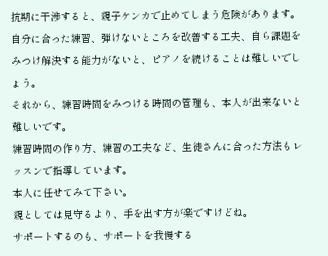抗期に干渉すると、親子ケンカで止めてしまう危険があります。
自分に合った練習、弾けないところを改善する工夫、自ら課題をみつけ解決する能力がないと、ピアノを続けることは難しいでしょう。
それから、練習時間をみつける時間の管理も、本人が出来ないと難しいです。
練習時間の作り方、練習の工夫など、生徒さんに合った方法もレッスンで指導しています。
本人に任せてみて下さい。
親としては見守るより、手を出す方が楽ですけどね。
サポートするのも、サポートを我慢する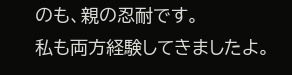のも、親の忍耐です。
私も両方経験してきましたよ。